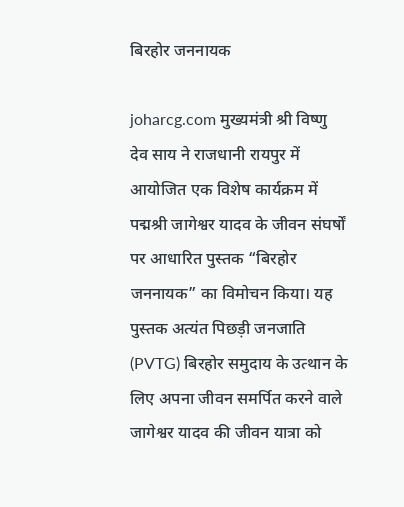बिरहोर जननायक

joharcg.com मुख्यमंत्री श्री विष्णु देव साय ने राजधानी रायपुर में आयोजित एक विशेष कार्यक्रम में पद्मश्री जागेश्वर यादव के जीवन संघर्षों पर आधारित पुस्तक “बिरहोर जननायक” का विमोचन किया। यह पुस्तक अत्यंत पिछड़ी जनजाति (PVTG) बिरहोर समुदाय के उत्थान के लिए अपना जीवन समर्पित करने वाले जागेश्वर यादव की जीवन यात्रा को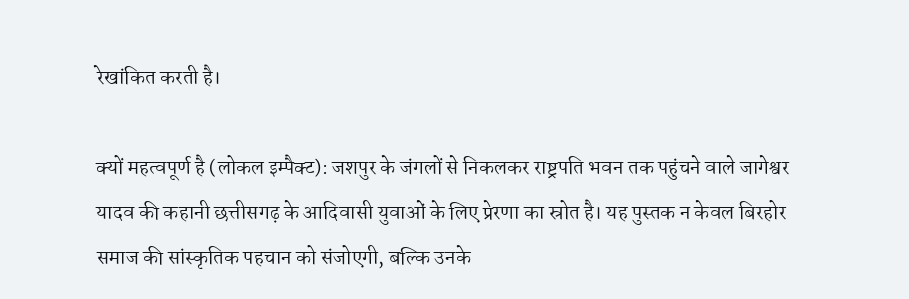रेखांकित करती है।

क्यों महत्वपूर्ण है (लोकल इम्पैक्ट): जशपुर के जंगलों से निकलकर राष्ट्रपति भवन तक पहुंचने वाले जागेश्वर यादव की कहानी छत्तीसगढ़ के आदिवासी युवाओं के लिए प्रेरणा का स्रोत है। यह पुस्तक न केवल बिरहोर समाज की सांस्कृतिक पहचान को संजोएगी, बल्कि उनके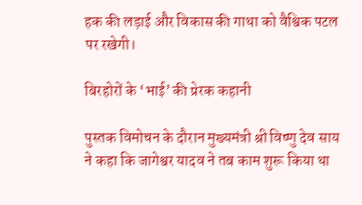हक की लड़ाई और विकास की गाथा को वैश्विक पटल पर रखेगी।

बिरहोरों के ‘भाई’ की प्रेरक कहानी

पुस्तक विमोचन के दौरान मुख्यमंत्री श्री विष्णु देव साय ने कहा कि जागेश्वर यादव ने तब काम शुरू किया था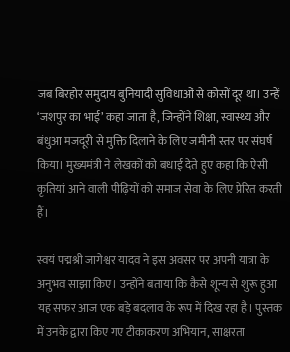जब बिरहोर समुदाय बुनियादी सुविधाओं से कोसों दूर था। उन्हें ‘जशपुर का भाई’ कहा जाता है, जिन्होंने शिक्षा, स्वास्थ्य और बंधुआ मजदूरी से मुक्ति दिलाने के लिए जमीनी स्तर पर संघर्ष किया। मुख्यमंत्री ने लेखकों को बधाई देते हुए कहा कि ऐसी कृतियां आने वाली पीढ़ियों को समाज सेवा के लिए प्रेरित करती हैं।

स्वयं पद्मश्री जागेश्वर यादव ने इस अवसर पर अपनी यात्रा के अनुभव साझा किए। उन्होंने बताया कि कैसे शून्य से शुरू हुआ यह सफर आज एक बड़े बदलाव के रूप में दिख रहा है। पुस्तक में उनके द्वारा किए गए टीकाकरण अभियान, साक्षरता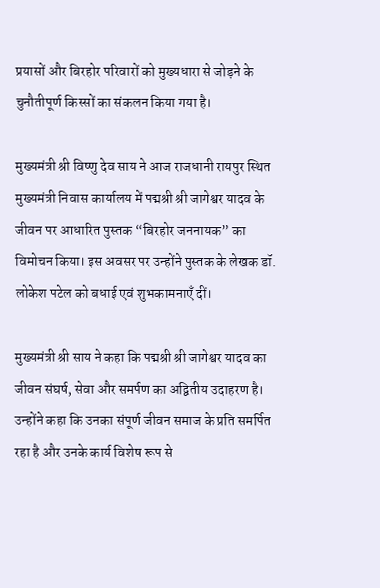प्रयासों और बिरहोर परिवारों को मुख्यधारा से जोड़ने के चुनौतीपूर्ण किस्सों का संकलन किया गया है।

मुख्यमंत्री श्री विष्णु देव साय ने आज राजधानी रायपुर स्थित मुख्यमंत्री निवास कार्यालय में पद्मश्री श्री जागेश्वर यादव के जीवन पर आधारित पुस्तक “बिरहोर जननायक” का विमोचन किया। इस अवसर पर उन्होंने पुस्तक के लेखक डॉ. लोकेश पटेल को बधाई एवं शुभकामनाएँ दीं।

मुख्यमंत्री श्री साय ने कहा कि पद्मश्री श्री जागेश्वर यादव का जीवन संघर्ष, सेवा और समर्पण का अद्वितीय उदाहरण है। उन्होंने कहा कि उनका संपूर्ण जीवन समाज के प्रति समर्पित रहा है और उनके कार्य विशेष रूप से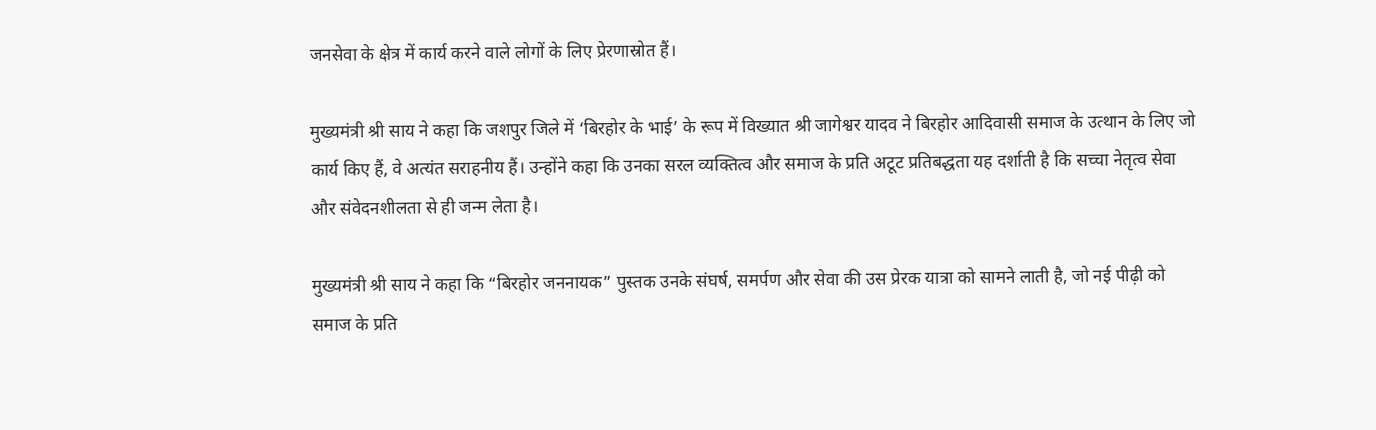जनसेवा के क्षेत्र में कार्य करने वाले लोगों के लिए प्रेरणास्रोत हैं।

मुख्यमंत्री श्री साय ने कहा कि जशपुर जिले में ‘बिरहोर के भाई’ के रूप में विख्यात श्री जागेश्वर यादव ने बिरहोर आदिवासी समाज के उत्थान के लिए जो कार्य किए हैं, वे अत्यंत सराहनीय हैं। उन्होंने कहा कि उनका सरल व्यक्तित्व और समाज के प्रति अटूट प्रतिबद्धता यह दर्शाती है कि सच्चा नेतृत्व सेवा और संवेदनशीलता से ही जन्म लेता है।

मुख्यमंत्री श्री साय ने कहा कि “बिरहोर जननायक” पुस्तक उनके संघर्ष, समर्पण और सेवा की उस प्रेरक यात्रा को सामने लाती है, जो नई पीढ़ी को समाज के प्रति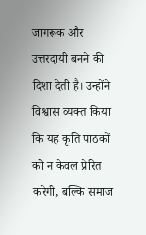जागरूक और उत्तरदायी बनने की दिशा देती है। उन्होंने विश्वास व्यक्त किया कि यह कृति पाठकों को न केवल प्रेरित करेगी, बल्कि समाज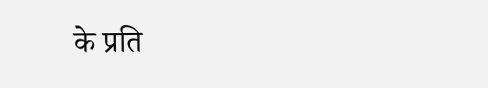के प्रति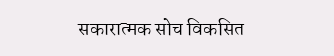सकारात्मक सोच विकसित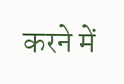करने में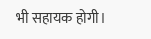भी सहायक होगी।